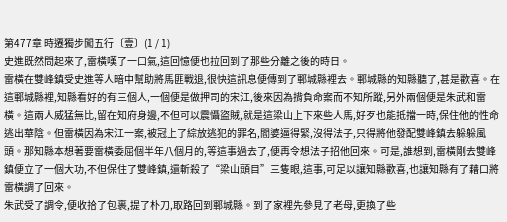第477章 時遷獨步闖五行〔壹〕(1 / 1)
史進既然問起來了,雷橫嘆了一口氣,這回憶便也拉回到了那些分離之後的時日。
雷橫在雙峰鎮受史進等人暗中幫助將馬匪戰退,很快這訊息便傳到了鄆城縣裡去。鄆城縣的知縣聽了,甚是歡喜。在這鄆城縣裡,知縣看好的有三個人,一個便是做押司的宋江,後來因為揹負命案而不知所蹤,另外兩個便是朱武和雷橫。這兩人威猛無比,留在知府身邊,不但可以震懾盜賊,就是這梁山上下來些人馬,好歹也能抵擋一時,保住他的性命逃出華陰。但雷橫因為宋江一案,被冠上了綜放逃犯的罪名,閻婆逼得緊,沒得法子,只得將他發配雙峰鎮去躲躲風頭。那知縣本想著要雷橫委屈個半年八個月的,等這事過去了,便再令想法子招他回來。可是,誰想到,雷橫剛去雙峰鎮便立了一個大功,不但保住了雙峰鎮,還斬殺了“梁山頭目”三隻眼,這事,可足以讓知縣歡喜,也讓知縣有了藉口將雷橫調了回來。
朱武受了調令,便收拾了包裹,提了朴刀,取路回到鄆城縣。到了家裡先參見了老母,更換了些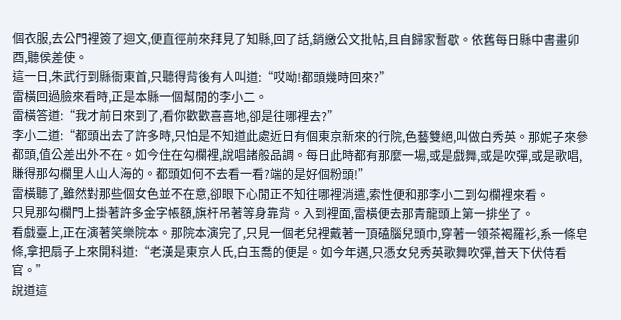個衣服,去公門裡簽了迴文,便直徑前來拜見了知縣,回了話,銷繳公文批帖,且自歸家暫歇。依舊每日縣中書畫卯酉,聽侯差使。
這一日,朱武行到縣衙東首,只聽得背後有人叫道:“哎呦!都頭幾時回來?”
雷橫回過臉來看時,正是本縣一個幫閒的李小二。
雷橫答道:“我才前日來到了,看你歡歡喜喜地,卻是往哪裡去?”
李小二道:“都頭出去了許多時,只怕是不知道此處近日有個東京新來的行院,色藝雙絕,叫做白秀英。那妮子來參都頭,值公差出外不在。如今住在勾欄裡,說唱諸般品調。每日此時都有那麼一場,或是戲舞,或是吹彈,或是歌唱,賺得那勾欄里人山人海的。都頭如何不去看一看?端的是好個粉頭!”
雷橫聽了,雖然對那些個女色並不在意,卻眼下心閒正不知往哪裡消遣,索性便和那李小二到勾欄裡來看。
只見那勾欄門上掛著許多金字帳額,旗杆吊著等身靠背。入到裡面,雷橫便去那青龍頭上第一排坐了。
看戲臺上,正在演著笑樂院本。那院本演完了,只見一個老兒裡戴著一頂磕腦兒頭巾,穿著一領茶褐羅衫,系一條皂條,拿把扇子上來開科道:“老漢是東京人氏,白玉喬的便是。如今年邁,只憑女兒秀英歌舞吹彈,普天下伏侍看官。”
說道這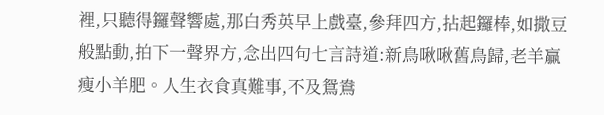裡,只聽得鑼聲響處,那白秀英早上戲臺,參拜四方,拈起鑼棒,如撒豆般點動,拍下一聲界方,念出四句七言詩道:新鳥啾啾舊鳥歸,老羊贏瘦小羊肥。人生衣食真難事,不及鴛鴦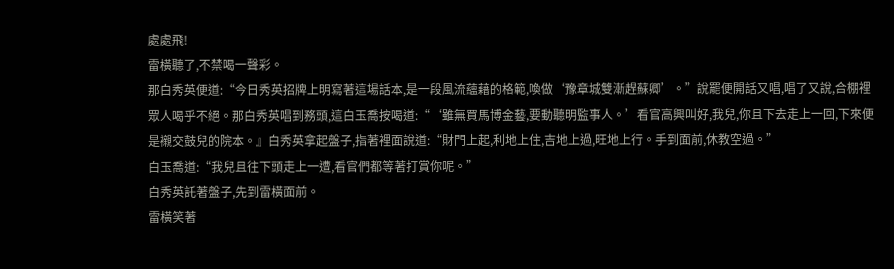處處飛!
雷橫聽了,不禁喝一聲彩。
那白秀英便道:“今日秀英招牌上明寫著這場話本,是一段風流蘊藉的格範,喚做‘豫章城雙漸趕蘇卿’。”說罷便開話又唱,唱了又說,合棚裡眾人喝乎不絕。那白秀英唱到務頭,這白玉喬按喝道:“‘雖無買馬博金藝,要動聽明監事人。’看官高興叫好,我兒,你且下去走上一回,下來便是襯交鼓兒的院本。』白秀英拿起盤子,指著裡面說道:“財門上起,利地上住,吉地上過,旺地上行。手到面前,休教空過。”
白玉喬道:“我兒且往下頭走上一遭,看官們都等著打賞你呢。”
白秀英託著盤子,先到雷橫面前。
雷橫笑著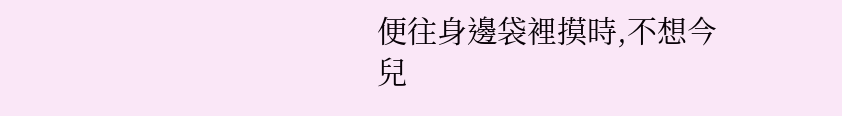便往身邊袋裡摸時,不想今兒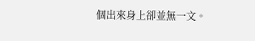個出來身上卻並無一文。